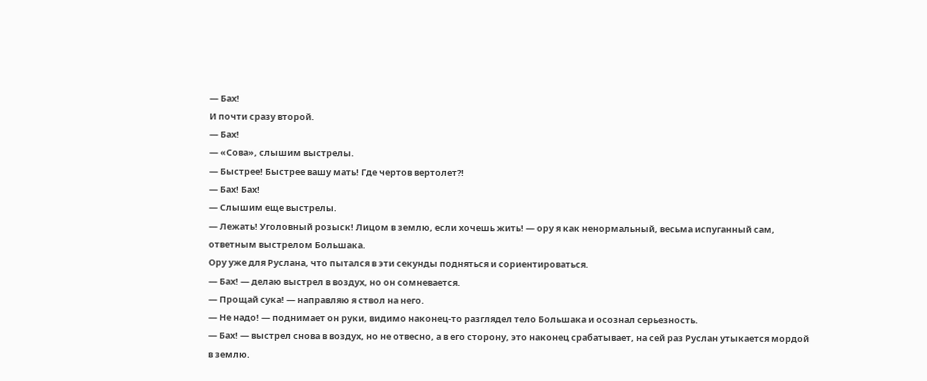— Бах!
И почти сразу второй.
— Бах!
— «Сова», слышим выстрелы.
— Быстрее! Быстрее вашу мать! Где чертов вертолет?!
— Бах! Бах!
— Слышим еще выстрелы.
— Лежать! Уголовный розыск! Лицом в землю, если хочешь жить! — ору я как ненормальный, весьма испуганный сам, ответным выстрелом Большака.
Ору уже для Руслана, что пытался в эти секунды подняться и сориентироваться.
— Бах! — делаю выстрел в воздух, но он сомневается.
— Прощай сука! — направляю я ствол на него.
— Не надо! — поднимает он руки, видимо наконец-то разглядел тело Большака и осознал серьезность.
— Бах! — выстрел снова в воздух, но не отвесно, а в его сторону, это наконец срабатывает, на сей раз Руслан утыкается мордой в землю.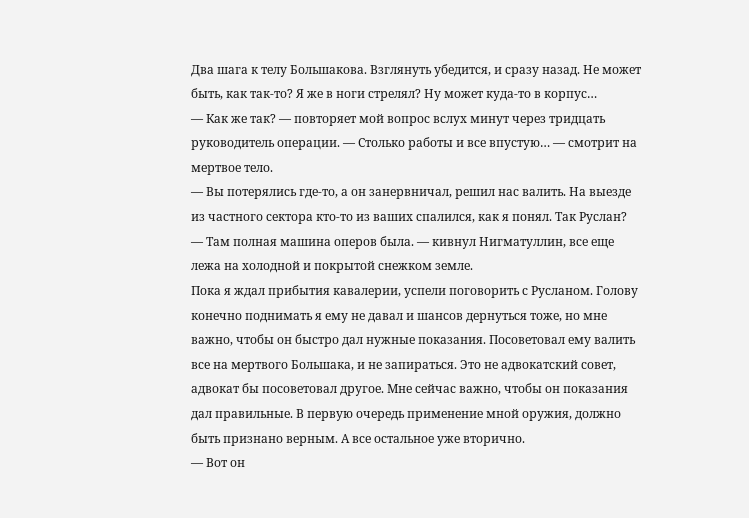Два шага к телу Большакова. Взглянуть убедится, и сразу назад. Не может быть, как так-то? Я же в ноги стрелял? Ну может куда-то в корпус…
— Как же так? — повторяет мой вопрос вслух минут через тридцать руководитель операции. — Столько работы и все впустую… — смотрит на мертвое тело.
— Вы потерялись где-то, а он занервничал, решил нас валить. На выезде из частного сектора кто-то из ваших спалился, как я понял. Так Руслан?
— Там полная машина оперов была. — кивнул Нигматуллин, все еще лежа на холодной и покрытой снежком земле.
Пока я ждал прибытия кавалерии, успели поговорить с Русланом. Голову конечно поднимать я ему не давал и шансов дернуться тоже, но мне важно, чтобы он быстро дал нужные показания. Посоветовал ему валить все на мертвого Большака, и не запираться. Это не адвокатский совет, адвокат бы посоветовал другое. Мне сейчас важно, чтобы он показания дал правильные. В первую очередь применение мной оружия, должно быть признано верным. А все остальное уже вторично.
— Вот он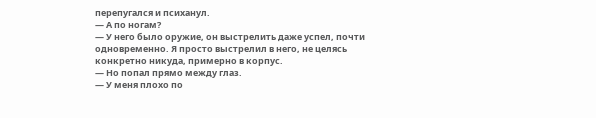перепугался и психанул.
— А по ногам?
— У него было оружие, он выстрелить даже успел, почти одновременно. Я просто выстрелил в него, не целясь конкретно никуда, примерно в корпус.
— Но попал прямо между глаз.
— У меня плохо по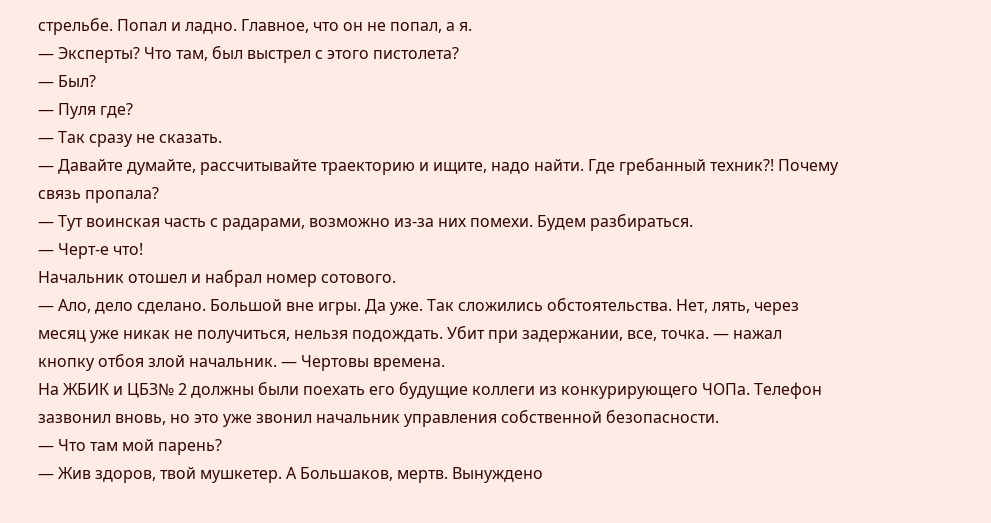стрельбе. Попал и ладно. Главное, что он не попал, а я.
— Эксперты? Что там, был выстрел с этого пистолета?
— Был?
— Пуля где?
— Так сразу не сказать.
— Давайте думайте, рассчитывайте траекторию и ищите, надо найти. Где гребанный техник?! Почему связь пропала?
— Тут воинская часть с радарами, возможно из-за них помехи. Будем разбираться.
— Черт-е что!
Начальник отошел и набрал номер сотового.
— Ало, дело сделано. Большой вне игры. Да уже. Так сложились обстоятельства. Нет, лять, через месяц уже никак не получиться, нельзя подождать. Убит при задержании, все, точка. — нажал кнопку отбоя злой начальник. — Чертовы времена.
На ЖБИК и ЦБЗ№ 2 должны были поехать его будущие коллеги из конкурирующего ЧОПа. Телефон зазвонил вновь, но это уже звонил начальник управления собственной безопасности.
— Что там мой парень?
— Жив здоров, твой мушкетер. А Большаков, мертв. Вынуждено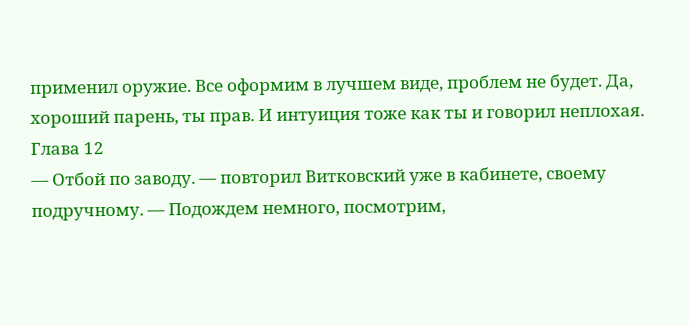применил оружие. Все оформим в лучшем виде, проблем не будет. Да, хороший парень, ты прав. И интуиция тоже как ты и говорил неплохая.
Глава 12
— Отбой по заводу. — повторил Витковский уже в кабинете, своему подручному. — Подождем немного, посмотрим,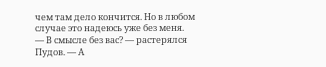чем там дело кончится. Но в любом случае это надеюсь уже без меня.
— В смысле без вас? — растерялся Пудов. — А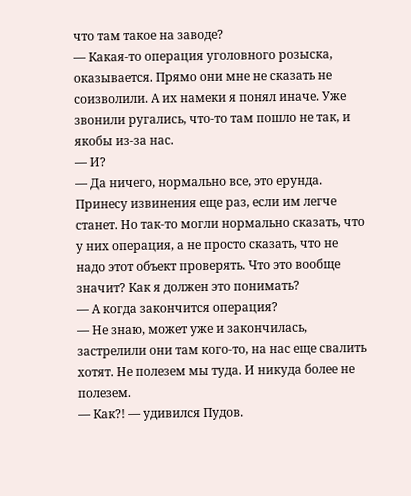что там такое на заводе?
— Какая-то операция уголовного розыска, оказывается. Прямо они мне не сказать не соизволили. А их намеки я понял иначе. Уже звонили ругались, что-то там пошло не так, и якобы из-за нас.
— И?
— Да ничего, нормально все, это ерунда. Принесу извинения еще раз, если им легче станет. Но так-то могли нормально сказать, что у них операция, а не просто сказать, что не надо этот объект проверять. Что это вообще значит? Как я должен это понимать?
— А когда закончится операция?
— Не знаю, может уже и закончилась, застрелили они там кого-то, на нас еще свалить хотят. Не полезем мы туда. И никуда более не полезем.
— Как?! — удивился Пудов.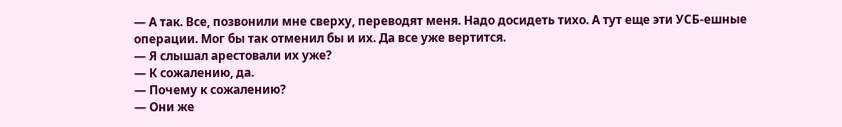— А так. Все, позвонили мне сверху, переводят меня. Надо досидеть тихо. А тут еще эти УСБ-ешные операции. Мог бы так отменил бы и их. Да все уже вертится.
— Я слышал арестовали их уже?
— К сожалению, да.
— Почему к сожалению?
— Они же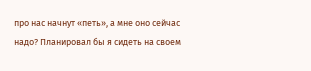про нас начнут «петь», а мне оно сейчас надо? Планировал бы я сидеть на своем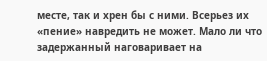месте, так и хрен бы с ними. Всерьез их «пение» навредить не может. Мало ли что задержанный наговаривает на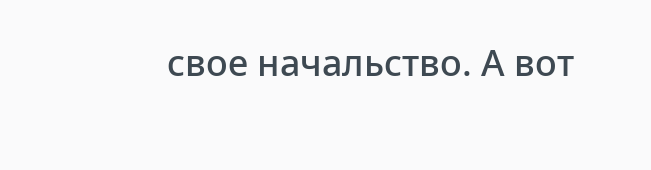свое начальство. А вот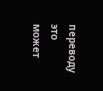переводу это может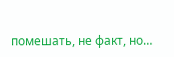помешать, не факт, но…